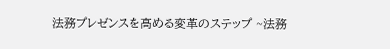法務プレゼンスを高める変革のステップ ~法務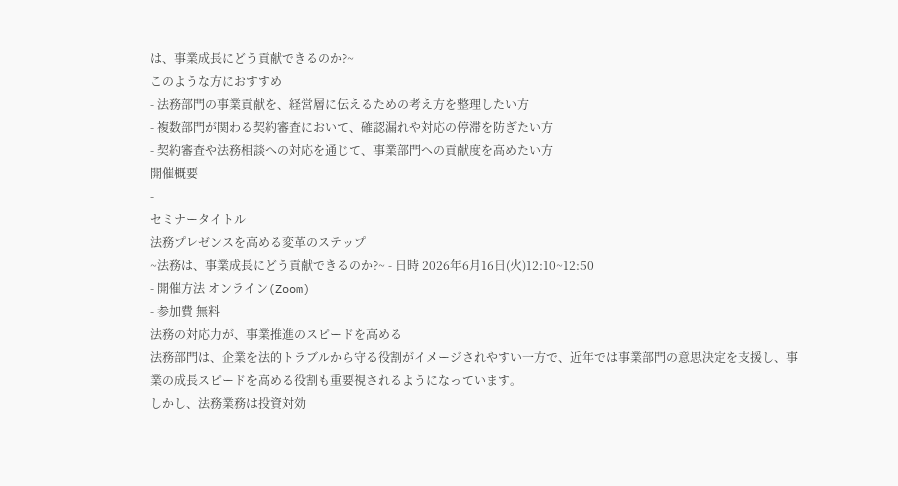は、事業成長にどう貢献できるのか?~
このような方におすすめ
- 法務部門の事業貢献を、経営層に伝えるための考え方を整理したい方
- 複数部門が関わる契約審査において、確認漏れや対応の停滞を防ぎたい方
- 契約審査や法務相談への対応を通じて、事業部門への貢献度を高めたい方
開催概要
-
セミナータイトル
法務プレゼンスを高める変革のステップ
~法務は、事業成長にどう貢献できるのか?~ - 日時 2026年6月16日(火)12:10~12:50
- 開催方法 オンライン(Zoom)
- 参加費 無料
法務の対応力が、事業推進のスピードを高める
法務部門は、企業を法的トラブルから守る役割がイメージされやすい一方で、近年では事業部門の意思決定を支援し、事業の成長スピードを高める役割も重要視されるようになっています。
しかし、法務業務は投資対効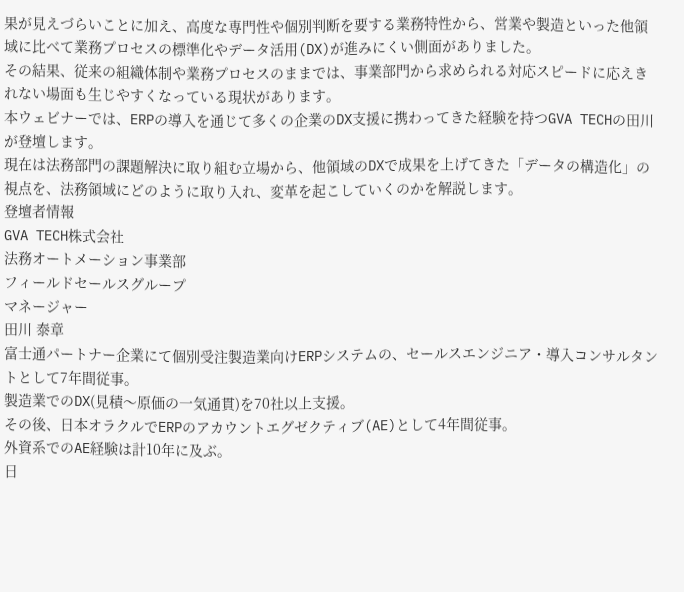果が見えづらいことに加え、高度な専門性や個別判断を要する業務特性から、営業や製造といった他領域に比べて業務プロセスの標準化やデータ活用(DX)が進みにくい側面がありました。
その結果、従来の組織体制や業務プロセスのままでは、事業部門から求められる対応スピードに応えきれない場面も生じやすくなっている現状があります。
本ウェビナーでは、ERPの導入を通じて多くの企業のDX支援に携わってきた経験を持つGVA TECHの田川が登壇します。
現在は法務部門の課題解決に取り組む立場から、他領域のDXで成果を上げてきた「データの構造化」の視点を、法務領域にどのように取り入れ、変革を起こしていくのかを解説します。
登壇者情報
GVA TECH株式会社
法務オートメーション事業部
フィールドセールスグループ
マネージャー
田川 泰章
富士通パートナー企業にて個別受注製造業向けERPシステムの、セールスエンジニア・導入コンサルタントとして7年間従事。
製造業でのDX(見積〜原価の一気通貫)を70社以上支援。
その後、日本オラクルでERPのアカウントエグゼクティブ(AE)として4年間従事。
外資系でのAE経験は計10年に及ぶ。
日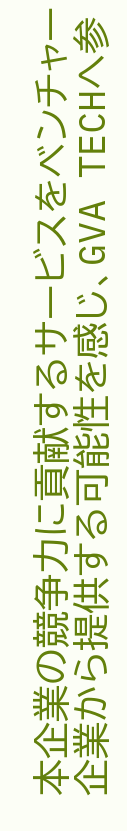本企業の競争力に貢献するサービスをベンチャー企業から提供する可能性を感じ、GVA TECHへ参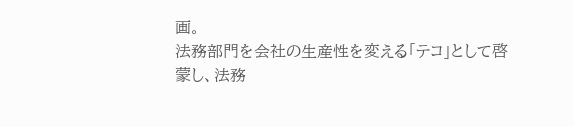画。
法務部門を会社の生産性を変える「テコ」として啓蒙し、法務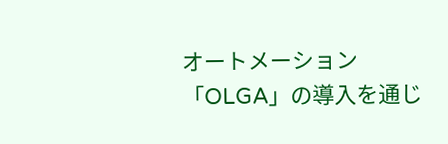オートメーション「OLGA」の導入を通じ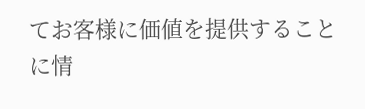てお客様に価値を提供することに情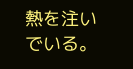熱を注いでいる。